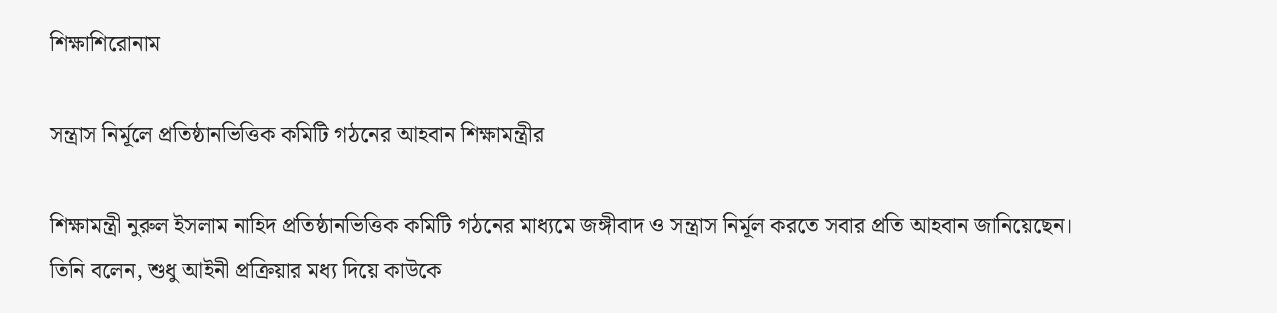শিক্ষাশিরোনাম

সন্ত্রাস নির্মূলে প্রতিষ্ঠানভিত্তিক কমিটি গঠনের আহবান শিক্ষামন্ত্রীর

শিক্ষামন্ত্রী নুরুল ইসলাম নাহিদ প্রতিষ্ঠানভিত্তিক কমিটি গঠনের মাধ্যমে জঙ্গীবাদ ও সন্ত্রাস নির্মূল করতে সবার প্রতি আহবান জানিয়েছেন।
তিনি বলেন, শুধু আইনী প্রক্রিয়ার মধ্য দিয়ে কাউকে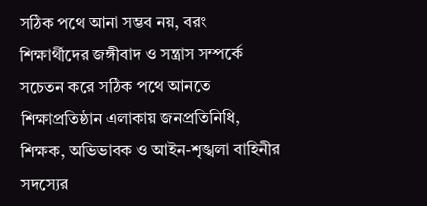সঠিক পথে আনা সম্ভব নয়, বরং শিক্ষার্থীদের জঙ্গীবাদ ও সন্ত্রাস সম্পর্কে সচেতন করে সঠিক পথে আনতে শিক্ষাপ্রতিষ্ঠান এলাকায় জনপ্রতিনিধি, শিক্ষক, অভিভাবক ও আইন-শৃঙ্খলা বাহিনীর সদস্যের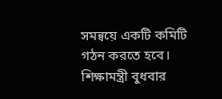সমন্বয়ে একটি কমিটি গঠন করতে হবে।
শিক্ষামন্ত্রী বুধবার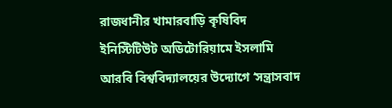রাজধানীর খামারবাড়ি কৃষিবিদ ইনিস্টিটিউট অডিটোরিয়ামে ইসলামি আরবি বিশ্ববিদ্যালয়ের উদ্যোগে ‘সন্ত্রাসবাদ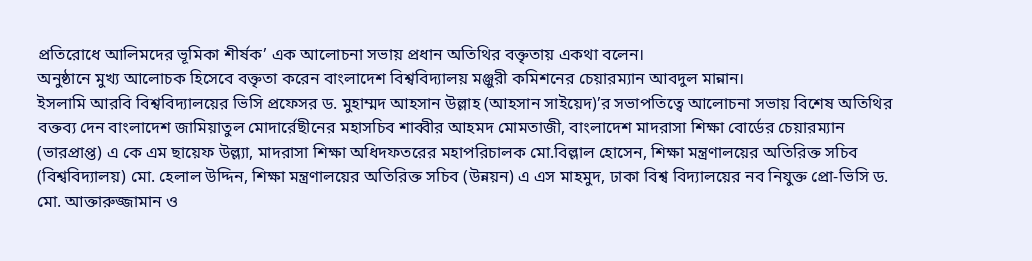প্রতিরোধে আলিমদের ভূমিকা শীর্ষক’ এক আলোচনা সভায় প্রধান অতিথির বক্তৃতায় একথা বলেন।
অনুষ্ঠানে মুখ্য আলোচক হিসেবে বক্তৃতা করেন বাংলাদেশ বিশ্ববিদ্যালয় মঞ্জুরী কমিশনের চেয়ারম্যান আবদুল মান্নান।
ইসলামি আরবি বিশ্ববিদ্যালয়ের ভিসি প্রফেসর ড. মুহাম্মদ আহসান উল্লাহ (আহসান সাইয়েদ)’র সভাপতিত্বে আলোচনা সভায় বিশেষ অতিথির বক্তব্য দেন বাংলাদেশ জামিয়াতুল মোদার্রেছীনের মহাসচিব শাব্বীর আহমদ মোমতাজী, বাংলাদেশ মাদরাসা শিক্ষা বোর্ডের চেয়ারম্যান (ভারপ্রাপ্ত) এ কে এম ছায়েফ উল্ল্যা, মাদরাসা শিক্ষা অধিদফতরের মহাপরিচালক মো.বিল্লাল হোসেন, শিক্ষা মন্ত্রণালয়ের অতিরিক্ত সচিব (বিশ্ববিদ্যালয়) মো. হেলাল উদ্দিন, শিক্ষা মন্ত্রণালয়ের অতিরিক্ত সচিব (উন্নয়ন) এ এস মাহমুদ, ঢাকা বিশ্ব বিদ্যালয়ের নব নিযুক্ত প্রো-ভিসি ড. মো. আক্তারুজ্জামান ও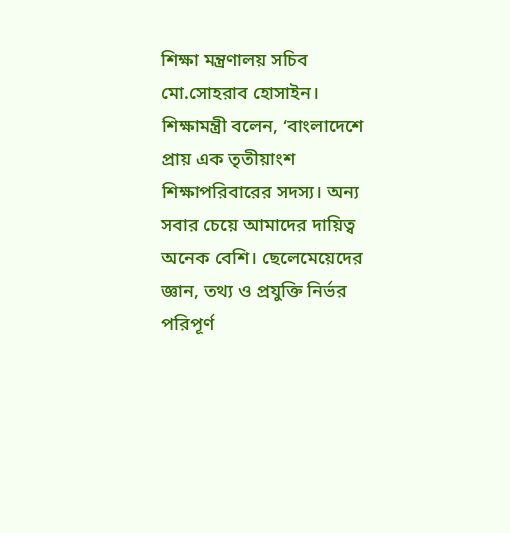শিক্ষা মন্ত্রণালয় সচিব মো.সোহরাব হোসাইন।
শিক্ষামন্ত্রী বলেন, ‘বাংলাদেশে প্রায় এক তৃতীয়াংশ শিক্ষাপরিবারের সদস্য। অন্য সবার চেয়ে আমাদের দায়িত্ব অনেক বেশি। ছেলেমেয়েদের জ্ঞান, তথ্য ও প্রযুক্তি নির্ভর পরিপূর্ণ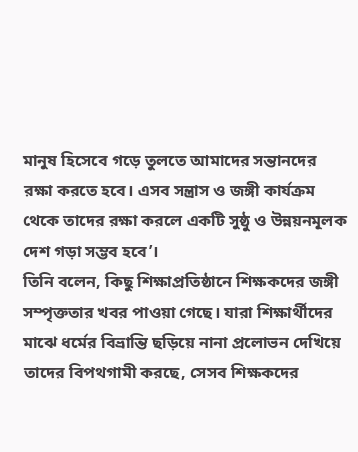মানুষ হিসেবে গড়ে তুলতে আমাদের সন্তানদের রক্ষা করতে হবে। এসব সন্ত্রাস ও জঙ্গী কার্যক্রম থেকে তাদের রক্ষা করলে একটি সুষ্ঠু ও উন্নয়নমূলক দেশ গড়া সম্ভব হবে’।
তিনি বলেন, কিছু শিক্ষাপ্রতিষ্ঠানে শিক্ষকদের জঙ্গী সম্পৃক্ততার খবর পাওয়া গেছে। যারা শিক্ষার্থীদের মাঝে ধর্মের বিভ্রান্তি ছড়িয়ে নানা প্রলোভন দেখিয়ে তাদের বিপথগামী করছে, সেসব শিক্ষকদের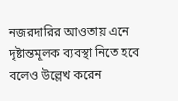নজরদারির আওতায় এনে দৃষ্টান্তমূলক ব্যবস্থা নিতে হবে বলেও উল্লেখ করেন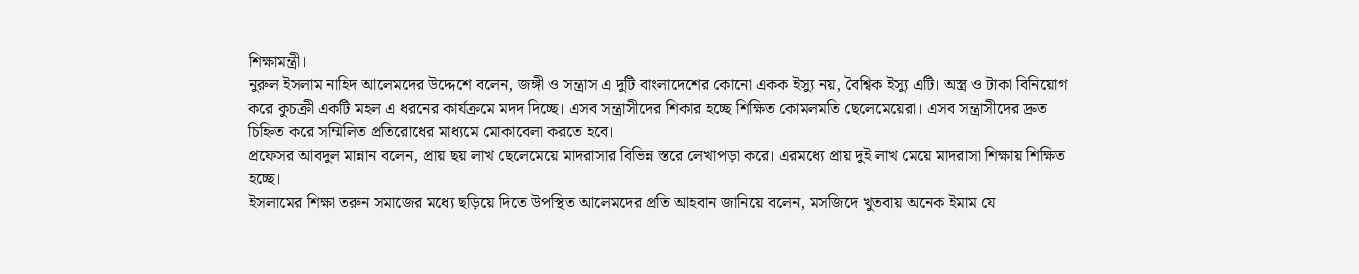শিক্ষামন্ত্রী।
নুরুল ইসলাম নাহিদ আলেমদের উদ্দেশে বলেন, জঙ্গী ও সন্ত্রাস এ দুটি বাংলাদেশের কোনো একক ইস্যু নয়, বৈশ্বিক ইস্যু এটি। অস্ত্র ও টাকা বিনিয়োগ করে কুচক্রী একটি মহল এ ধরনের কার্যক্রমে মদদ দিচ্ছে। এসব সন্ত্রাসীদের শিকার হচ্ছে শিক্ষিত কোমলমতি ছেলেমেয়েরা। এসব সন্ত্রাসীদের দ্রুত চিহ্নিত করে সম্মিলিত প্রতিরোধের মাধ্যমে মোকাবেলা করতে হবে।
প্রফেসর আবদুল মান্নান বলেন, প্রায় ছয় লাখ ছেলেমেয়ে মাদরাসার বিভিন্ন স্তরে লেখাপড়া করে। এরমধ্যে প্রায় দুই লাখ মেয়ে মাদরাসা শিক্ষায় শিক্ষিত হচ্ছে।
ইসলামের শিক্ষা তরুন সমাজের মধ্যে ছড়িয়ে দিতে উপস্থিত আলেমদের প্রতি আহবান জানিয়ে বলেন, মসজিদে খুতবায় অনেক ইমাম যে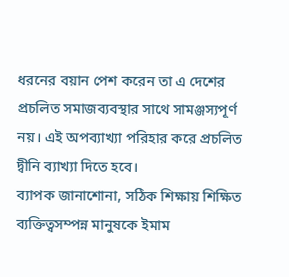ধরনের বয়ান পেশ করেন তা এ দেশের প্রচলিত সমাজব্যবস্থার সাথে সামঞ্জস্যপূর্ণ নয়। এই অপব্যাখ্যা পরিহার করে প্রচলিত দ্বীনি ব্যাখ্যা দিতে হবে।
ব্যাপক জানাশোনা, সঠিক শিক্ষায় শিক্ষিত ব্যক্তিত্বসম্পন্ন মানুষকে ইমাম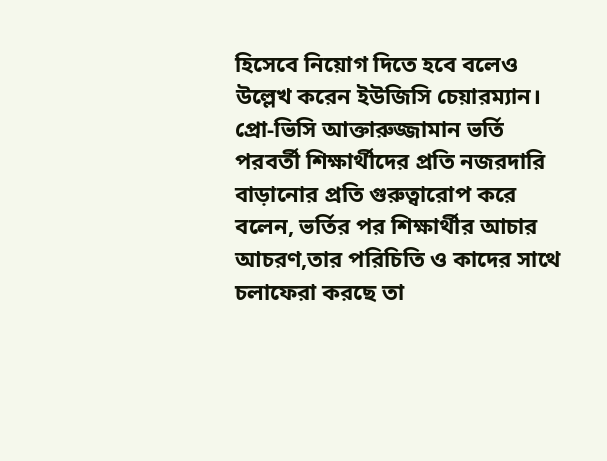হিসেবে নিয়োগ দিতে হবে বলেও উল্লেখ করেন ইউজিসি চেয়ারম্যান।
প্রো-ভিসি আক্তারুজ্জামান ভর্তি পরবর্তী শিক্ষার্থীদের প্রতি নজরদারি বাড়ানোর প্রতি গুরুত্বারোপ করে বলেন, ভর্তির পর শিক্ষার্থীর আচার আচরণ,তার পরিচিতি ও কাদের সাথে চলাফেরা করছে তা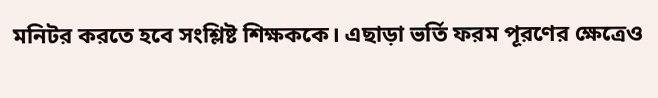মনিটর করতে হবে সংশ্লিষ্ট শিক্ষককে। এছাড়া ভর্তি ফরম পূরণের ক্ষেত্রেও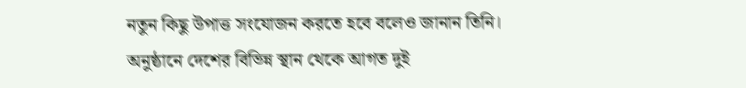নতুন কিছু উপাত্ত সংযোজন করতে হবে বলেও জানান তিনি।
অনুষ্ঠানে দেশের বিভিন্ন স্থান থেকে আগত দুই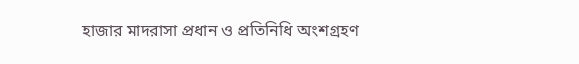হাজার মাদরাসা প্রধান ও প্রতিনিধি অংশগ্রহণ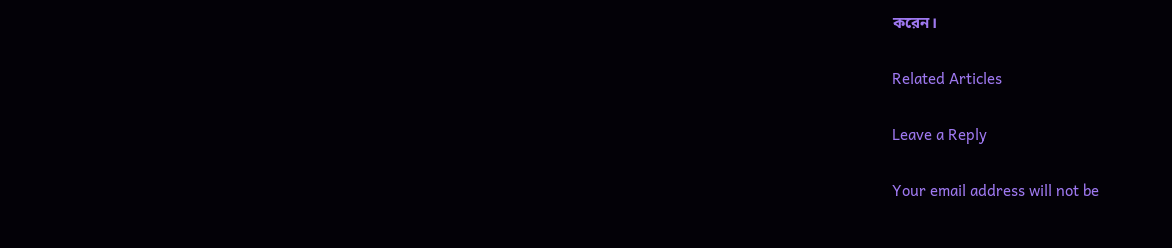করেন।

Related Articles

Leave a Reply

Your email address will not be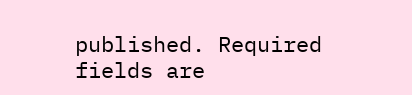published. Required fields are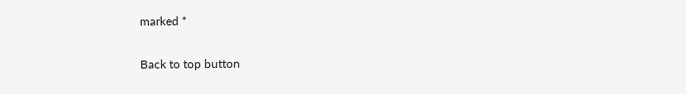marked *

Back to top button